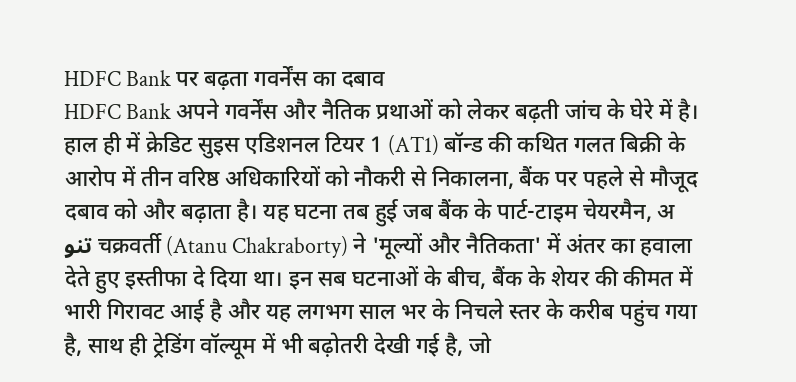HDFC Bank पर बढ़ता गवर्नेंस का दबाव
HDFC Bank अपने गवर्नेंस और नैतिक प्रथाओं को लेकर बढ़ती जांच के घेरे में है। हाल ही में क्रेडिट सुइस एडिशनल टियर 1 (AT1) बॉन्ड की कथित गलत बिक्री के आरोप में तीन वरिष्ठ अधिकारियों को नौकरी से निकालना, बैंक पर पहले से मौजूद दबाव को और बढ़ाता है। यह घटना तब हुई जब बैंक के पार्ट-टाइम चेयरमैन, अ تنو चक्रवर्ती (Atanu Chakraborty) ने 'मूल्यों और नैतिकता' में अंतर का हवाला देते हुए इस्तीफा दे दिया था। इन सब घटनाओं के बीच, बैंक के शेयर की कीमत में भारी गिरावट आई है और यह लगभग साल भर के निचले स्तर के करीब पहुंच गया है, साथ ही ट्रेडिंग वॉल्यूम में भी बढ़ोतरी देखी गई है, जो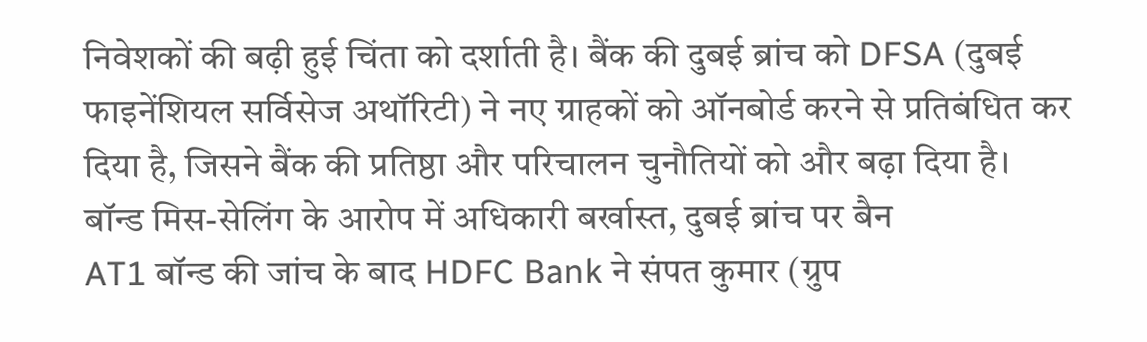निवेशकों की बढ़ी हुई चिंता को दर्शाती है। बैंक की दुबई ब्रांच को DFSA (दुबई फाइनेंशियल सर्विसेज अथॉरिटी) ने नए ग्राहकों को ऑनबोर्ड करने से प्रतिबंधित कर दिया है, जिसने बैंक की प्रतिष्ठा और परिचालन चुनौतियों को और बढ़ा दिया है।
बॉन्ड मिस-सेलिंग के आरोप में अधिकारी बर्खास्त, दुबई ब्रांच पर बैन
AT1 बॉन्ड की जांच के बाद HDFC Bank ने संपत कुमार (ग्रुप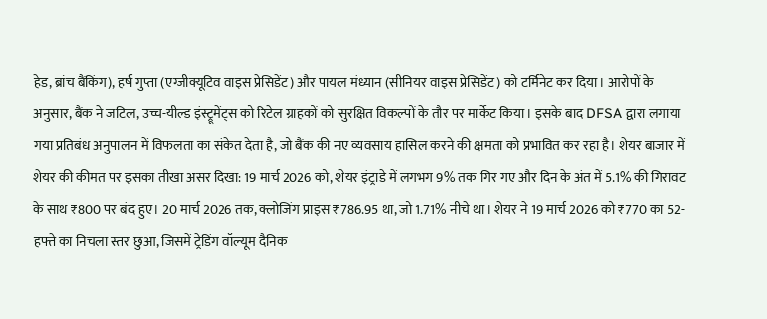हेड, ब्रांच बैंकिंग), हर्ष गुप्ता (एग्जीक्यूटिव वाइस प्रेसिडेंट) और पायल मंध्यान (सीनियर वाइस प्रेसिडेंट) को टर्मिनेट कर दिया। आरोपों के अनुसार, बैंक ने जटिल, उच्च-यील्ड इंस्ट्रूमेंट्स को रिटेल ग्राहकों को सुरक्षित विकल्पों के तौर पर मार्केट किया। इसके बाद DFSA द्वारा लगाया गया प्रतिबंध अनुपालन में विफलता का संकेत देता है, जो बैंक की नए व्यवसाय हासिल करने की क्षमता को प्रभावित कर रहा है। शेयर बाजार में शेयर की कीमत पर इसका तीखा असर दिखा: 19 मार्च 2026 को, शेयर इंट्राडे में लगभग 9% तक गिर गए और दिन के अंत में 5.1% की गिरावट के साथ ₹800 पर बंद हुए। 20 मार्च 2026 तक, क्लोजिंग प्राइस ₹786.95 था, जो 1.71% नीचे था। शेयर ने 19 मार्च 2026 को ₹770 का 52-हफ्ते का निचला स्तर छुआ, जिसमें ट्रेडिंग वॉल्यूम दैनिक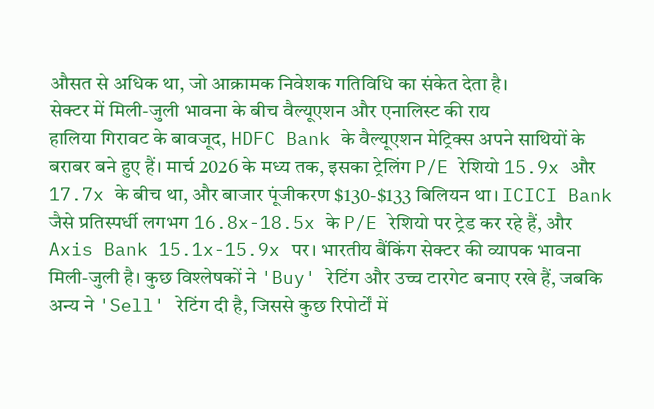औसत से अधिक था, जो आक्रामक निवेशक गतिविधि का संकेत देता है।
सेक्टर में मिली-जुली भावना के बीच वैल्यूएशन और एनालिस्ट की राय
हालिया गिरावट के बावजूद, HDFC Bank के वैल्यूएशन मेट्रिक्स अपने साथियों के बराबर बने हुए हैं। मार्च 2026 के मध्य तक, इसका ट्रेलिंग P/E रेशियो 15.9x और 17.7x के बीच था, और बाजार पूंजीकरण $130-$133 बिलियन था। ICICI Bank जैसे प्रतिस्पर्धी लगभग 16.8x-18.5x के P/E रेशियो पर ट्रेड कर रहे हैं, और Axis Bank 15.1x-15.9x पर। भारतीय बैंकिंग सेक्टर की व्यापक भावना मिली-जुली है। कुछ विश्लेषकों ने 'Buy' रेटिंग और उच्च टारगेट बनाए रखे हैं, जबकि अन्य ने 'Sell' रेटिंग दी है, जिससे कुछ रिपोर्टों में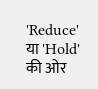'Reduce' या 'Hold' की ओर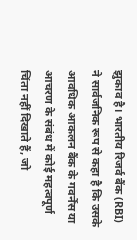झुकाव है। भारतीय रिजर्व बैंक (RBI) ने सार्वजनिक रूप से कहा है कि उसके आवधिक आकलन बैंक के गवर्नेंस या आचरण के संबंध में कोई महत्वपूर्ण चिंता नहीं दिखाते हैं, जो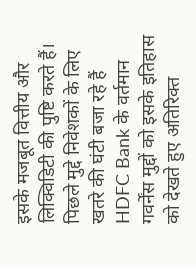इसके मजबूत वित्तीय और लिक्विडिटी की पुष्टि करते हैं।
पिछले मुद्दे निवेशकों के लिए खतरे की घंटी बजा रहे हैं
HDFC Bank के वर्तमान गवर्नेंस मुद्दों को इसके इतिहास को देखते हुए अतिरिक्त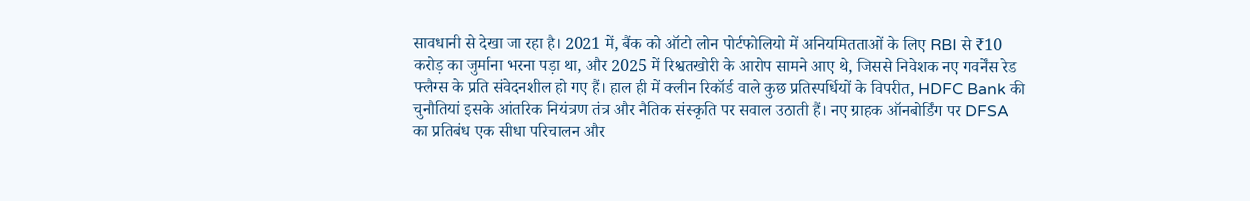सावधानी से देखा जा रहा है। 2021 में, बैंक को ऑटो लोन पोर्टफोलियो में अनियमितताओं के लिए RBI से ₹10 करोड़ का जुर्माना भरना पड़ा था, और 2025 में रिश्वतखोरी के आरोप सामने आए थे, जिससे निवेशक नए गवर्नेंस रेड फ्लैग्स के प्रति संवेदनशील हो गए हैं। हाल ही में क्लीन रिकॉर्ड वाले कुछ प्रतिस्पर्धियों के विपरीत, HDFC Bank की चुनौतियां इसके आंतरिक नियंत्रण तंत्र और नैतिक संस्कृति पर सवाल उठाती हैं। नए ग्राहक ऑनबोर्डिंग पर DFSA का प्रतिबंध एक सीधा परिचालन और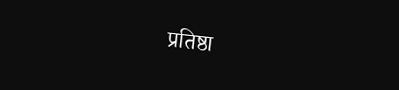प्रतिष्ठा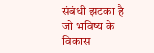संबंधी झटका है जो भविष्य के विकास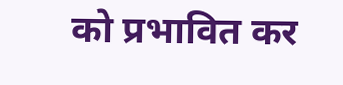को प्रभावित कर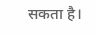सकता है।